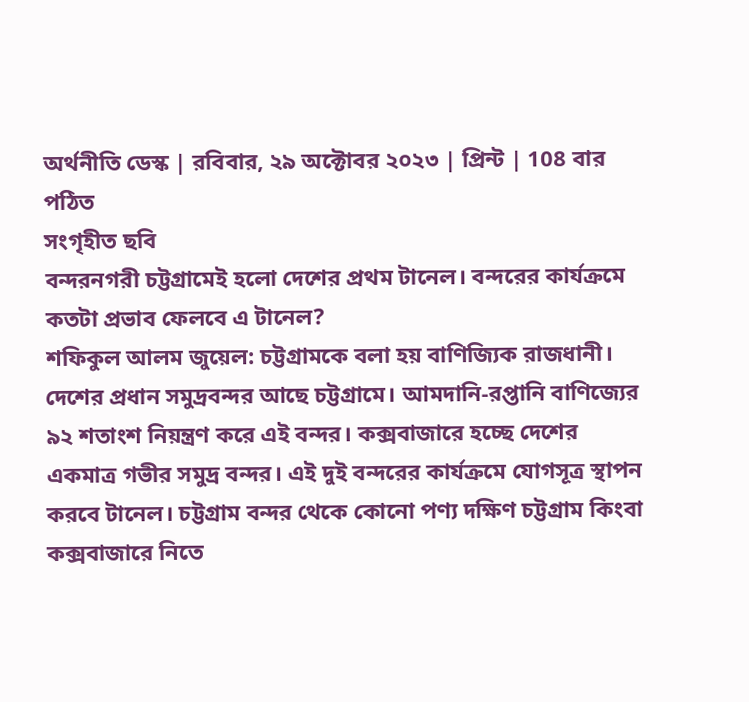অর্থনীতি ডেস্ক | রবিবার, ২৯ অক্টোবর ২০২৩ | প্রিন্ট | 108 বার পঠিত
সংগৃহীত ছবি
বন্দরনগরী চট্টগ্রামেই হলো দেশের প্রথম টানেল। বন্দরের কার্যক্রমে কতটা প্রভাব ফেলবে এ টানেল?
শফিকুল আলম জুয়েল: চট্টগ্রামকে বলা হয় বাণিজ্যিক রাজধানী। দেশের প্রধান সমুদ্রবন্দর আছে চট্টগ্রামে। আমদানি-রপ্তানি বাণিজ্যের ৯২ শতাংশ নিয়ন্ত্রণ করে এই বন্দর। কক্সবাজারে হচ্ছে দেশের একমাত্র গভীর সমুদ্র বন্দর। এই দুই বন্দরের কার্যক্রমে যোগসূত্র স্থাপন করবে টানেল। চট্টগ্রাম বন্দর থেকে কোনো পণ্য দক্ষিণ চট্টগ্রাম কিংবা কক্সবাজারে নিতে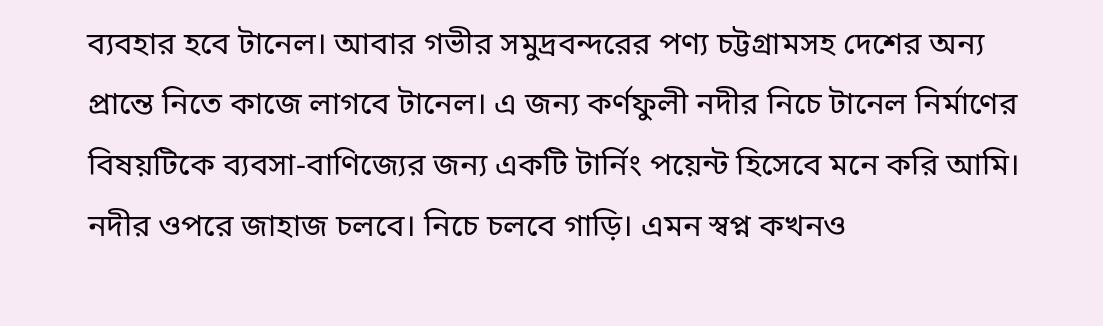ব্যবহার হবে টানেল। আবার গভীর সমুদ্রবন্দরের পণ্য চট্টগ্রামসহ দেশের অন্য প্রান্তে নিতে কাজে লাগবে টানেল। এ জন্য কর্ণফুলী নদীর নিচে টানেল নির্মাণের বিষয়টিকে ব্যবসা-বাণিজ্যের জন্য একটি টার্নিং পয়েন্ট হিসেবে মনে করি আমি।
নদীর ওপরে জাহাজ চলবে। নিচে চলবে গাড়ি। এমন স্বপ্ন কখনও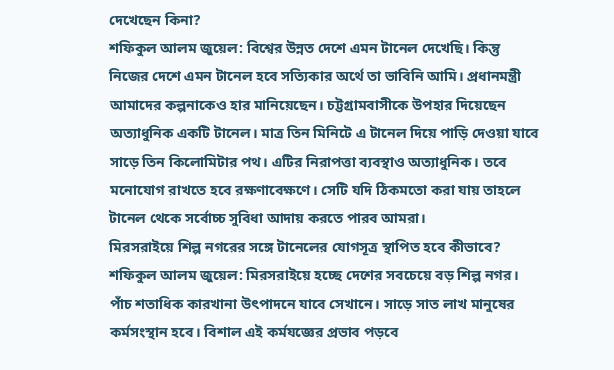দেখেছেন কিনা?
শফিকুল আলম জুয়েল: বিশ্বের উন্নত দেশে এমন টানেল দেখেছি। কিন্তু নিজের দেশে এমন টানেল হবে সত্যিকার অর্থে তা ভাবিনি আমি। প্রধানমন্ত্রী আমাদের কল্পনাকেও হার মানিয়েছেন। চট্টগ্রামবাসীকে উপহার দিয়েছেন অত্যাধুনিক একটি টানেল। মাত্র তিন মিনিটে এ টানেল দিয়ে পাড়ি দেওয়া যাবে সাড়ে তিন কিলোমিটার পথ। এটির নিরাপত্তা ব্যবস্থাও অত্যাধুনিক। তবে মনোযোগ রাখতে হবে রক্ষণাবেক্ষণে। সেটি যদি ঠিকমতো করা যায় তাহলে টানেল থেকে সর্বোচ্চ সুবিধা আদায় করতে পারব আমরা।
মিরসরাইয়ে শিল্প নগরের সঙ্গে টানেলের যোগসূত্র স্থাপিত হবে কীভাবে?
শফিকুল আলম জুয়েল: মিরসরাইয়ে হচ্ছে দেশের সবচেয়ে বড় শিল্প নগর। পাঁচ শতাধিক কারখানা উৎপাদনে যাবে সেখানে। সাড়ে সাত লাখ মানুষের কর্মসংস্থান হবে। বিশাল এই কর্মযজ্ঞের প্রভাব পড়বে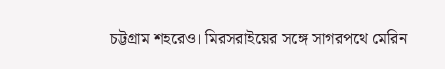চট্টগ্রাম শহরেও। মিরসরাইয়ের সঙ্গে সাগরপথে মেরিন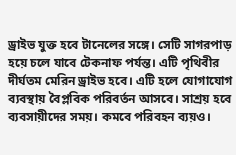ড্রাইভ যুক্ত হবে টানেলের সঙ্গে। সেটি সাগরপাড় হয়ে চলে যাবে টেকনাফ পর্যন্ত। এটি পৃথিবীর দীর্ঘতম মেরিন ড্রাইভ হবে। এটি হলে যোগাযোগ ব্যবস্থায় বৈপ্লবিক পরিবর্তন আসবে। সাশ্রয় হবে ব্যবসায়ীদের সময়। কমবে পরিবহন ব্যয়ও।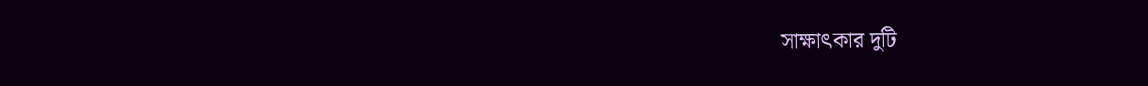সাক্ষাৎকার দুটি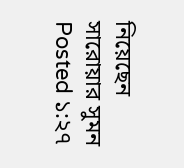নিয়েছেন সারোয়ার সুমন
Posted ১:২৭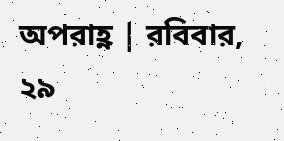অপরাহ্ণ | রবিবার, ২৯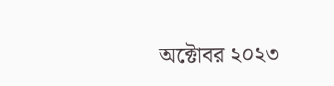অক্টোবর ২০২৩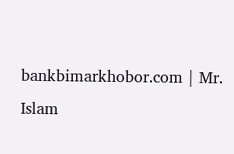bankbimarkhobor.com | Mr. Islam